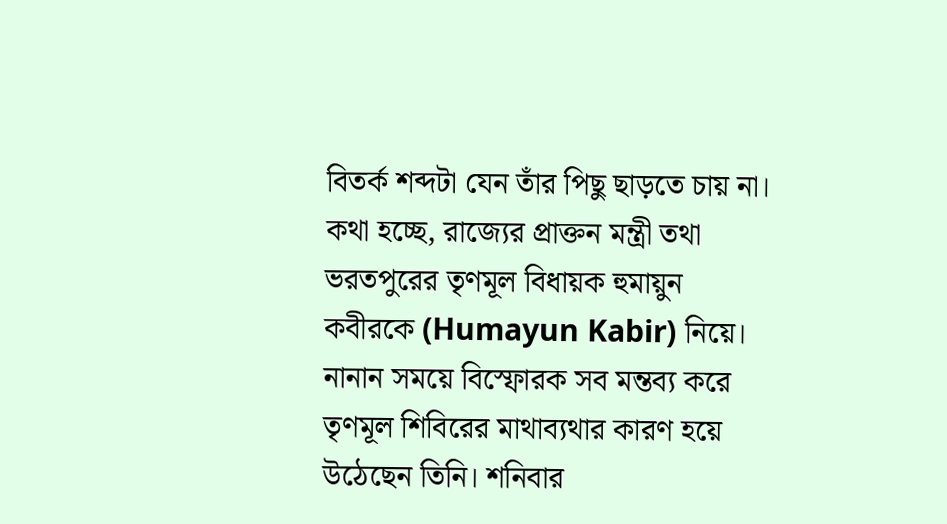বিতর্ক শব্দটা যেন তাঁর পিছু ছাড়তে চায় না। কথা হচ্ছে, রাজ্যের প্রাক্তন মন্ত্রী তথা ভরতপুরের তৃণমূল বিধায়ক হুমায়ুন কবীরকে (Humayun Kabir) নিয়ে। নানান সময়ে বিস্ফোরক সব মন্তব্য করে তৃণমূল শিবিরের মাথাব্যথার কারণ হয়ে উঠেছেন তিনি। শনিবার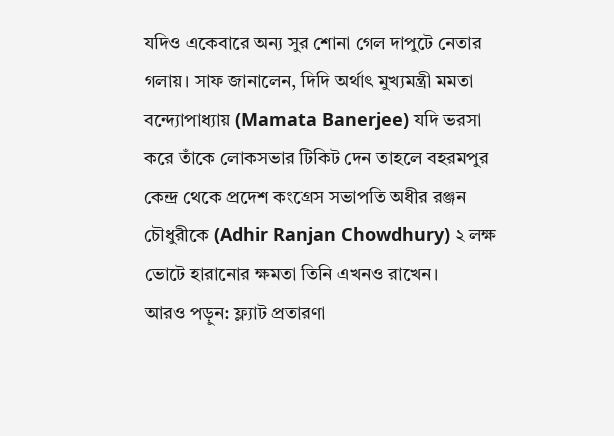যদিও একেবারে অন্য সুর শোনা গেল দাপুটে নেতার গলায়। সাফ জানালেন, দিদি অর্থাৎ মুখ্যমন্ত্রী মমতা বন্দ্যোপাধ্যায় (Mamata Banerjee) যদি ভরসা করে তাঁকে লোকসভার টিকিট দেন তাহলে বহরমপুর কেন্দ্র থেকে প্রদেশ কংগ্রেস সভাপতি অধীর রঞ্জন চৌধুরীকে (Adhir Ranjan Chowdhury) ২ লক্ষ ভোটে হারানোর ক্ষমতা তিনি এখনও রাখেন।
আরও পড়ুন: ফ্ল্যাট প্রতারণা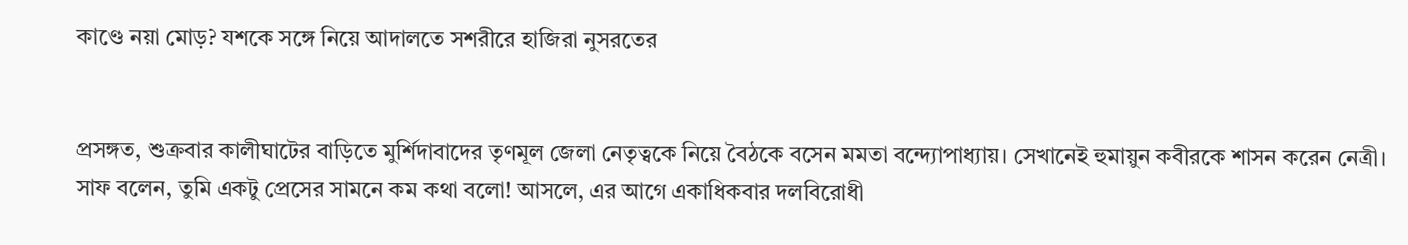কাণ্ডে নয়া মোড়? যশকে সঙ্গে নিয়ে আদালতে সশরীরে হাজিরা নুসরতের


প্রসঙ্গত, শুক্রবার কালীঘাটের বাড়িতে মুর্শিদাবাদের তৃণমূল জেলা নেতৃত্বকে নিয়ে বৈঠকে বসেন মমতা বন্দ্যোপাধ্যায়। সেখানেই হুমায়ুন কবীরকে শাসন করেন নেত্রী। সাফ বলেন, তুমি একটু প্রেসের সামনে কম কথা বলো! আসলে, এর আগে একাধিকবার দলবিরোধী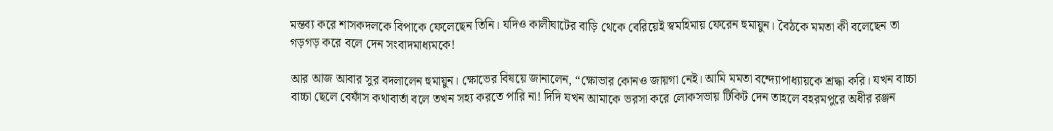মন্তব্য করে শাসকদলকে বিপাকে ফেলেছেন তিনি। যদিও কালীঘাটের বাড়ি থেকে বেরিয়েই স্বমহিমায় ফেরেন হুমায়ুন। বৈঠকে মমতা কী বলেছেন তা গড়গড় করে বলে দেন সংবাদমাধ্যমকে!

আর আজ আবার সুর বদলালেন হুমায়ুন। ক্ষোভের বিষয়ে জানালেন, “ক্ষোভার কোনও জায়গা নেই। আমি মমতা বন্দ্যোপাধ্যায়কে শ্রদ্ধা করি। যখন বাচ্চা বাচ্চা ছেলে বেফাঁস কথাবার্তা বলে তখন সহ্য করতে পারি না! দিদি যখন আমাকে ভরসা করে লোকসভায় টিকিট দেন তাহলে বহরমপুরে অধীর রঞ্জন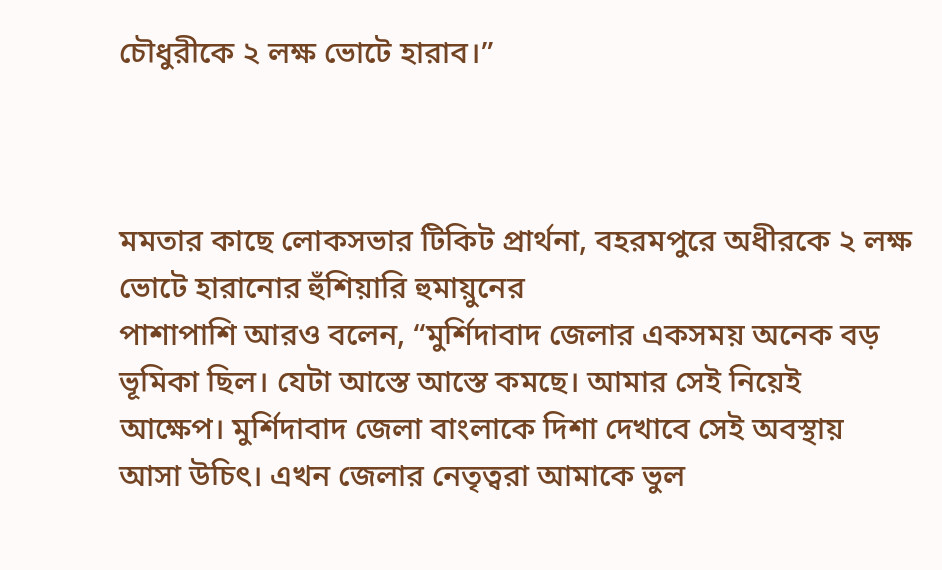চৌধুরীকে ২ লক্ষ ভোটে হারাব।”



মমতার কাছে লোকসভার টিকিট প্রার্থনা, বহরমপুরে অধীরকে ২ লক্ষ ভোটে হারানোর হুঁশিয়ারি হুমায়ুনের
পাশাপাশি আরও বলেন, “মুর্শিদাবাদ জেলার একসময় অনেক বড় ভূমিকা ছিল। যেটা আস্তে আস্তে কমছে। আমার সেই নিয়েই আক্ষেপ। মুর্শিদাবাদ জেলা বাংলাকে দিশা দেখাবে সেই অবস্থায় আসা উচিৎ। এখন জেলার নেতৃত্বরা আমাকে ভুল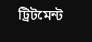ট্রিটমেন্ট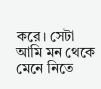করে। সেটা আমি মন থেকে মেনে নিতে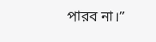পারব না।”